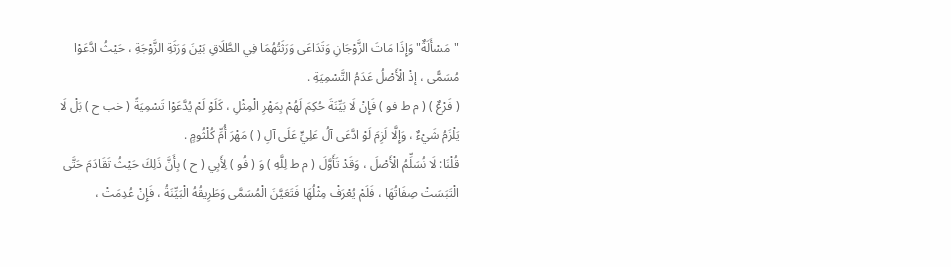"مَسْأَلَةٌ"وَإِذَا مَاتَ الزَّوْجَانِ وَتَدَاعَى وَرَثَتُهُمَا فِي الطَّلَاقِ بَيْنَ وَرَثَةِ الزَّوْجَةِ ، حَيْثُ ادَّعَوْا مُسَمًّى ، إذْ الْأَصْلُ عَدَمُ التَّسْمِيَةِ .
( فَرْعٌ ) ( م ط فو ) فَإِنْ لَا بَيِّنَةَ حُكِمَ لَهُمْ بِمَهْرِ الْمِثْلِ ، كَلَوْ لَمْ يُدَّعَوْا تَسْمِيَةً ( خب ح ) بَلْ لَا يَلْزَمُ شَيْءٌ ، وَإِلَّا لَزِمَ لَوْ ادَّعَى آلُ عَلِيٍّ عَلَى آلِ ( ) مَهْرَ أُمِّ كُلْثُومٍ .
قُلْنَا: لَا نُسَلِّمُ الْأَصْلَ ، وَقَدْ تَأَوَّلَ ( م ط لِلَّهِ ) وَ ( فُو ) لِأَبِي ( ح ) بِأَنَّ ذَلِكَ حَيْثُ تَقَادَمَ حَتَّى الْتَبَسَتْ صِفَاتُهَا ، فَلَمْ يُعْرَفْ مِثْلُهَا فَتَعَيَّنَ الْمُسَمَّى وَطَرِيقُهُ الْبَيِّنَةُ ، فَإِنْ عُدِمَتْ ،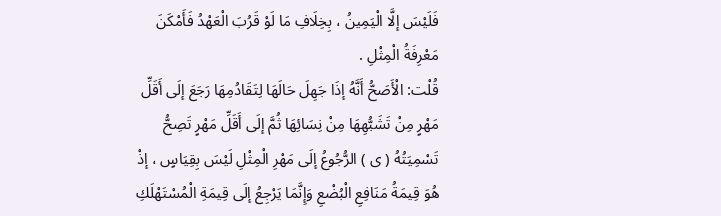فَلَيْسَ إلَّا الْيَمِينُ ، بِخِلَافِ مَا لَوْ قَرُبَ الْعَهْدُ فَأَمْكَنَ مَعْرِفَةُ الْمِثْلِ .
قُلْت: الْأَصَحُّ أَنَّهُ إذَا جَهِلَ حَالَهَا لِتَقَادُمِهَا رَجَعَ إلَى أَقَلِّ مَهْرٍ مِنْ تَشَبُّهِهَا مِنْ نِسَائِهَا ثُمَّ إلَى أَقَلِّ مَهْرٍ تَصِحُّ تَسْمِيَتُهُ ( ى ) الرُّجُوعُ إلَى مَهْرِ الْمِثْلِ لَيْسَ بِقِيَاسٍ ، إذْ هُوَ قِيمَةُ مَنَافِعِ الْبُضْعِ وَإِنَّمَا يَرْجِعُ إلَى قِيمَةِ الْمُسْتَهْلَكِ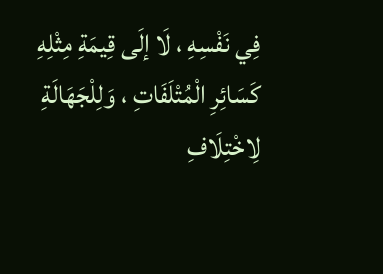فِي نَفْسِهِ ، لَا إلَى قِيمَةِ مِثْلِهِ كَسَائِرِ الْمُتْلَفَاتِ ، وَلِلْجَهَالَةِ لِاخْتِلَافِ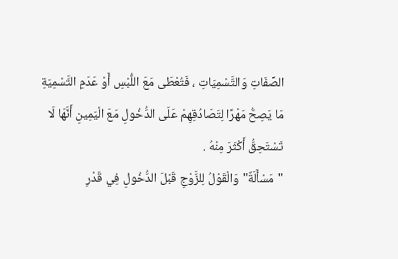الصِّفَاتِ وَالتَّسْمِيَاتِ ، فَتُعْطَى مَعَ اللُّبْسِ أَوْ عَدَمِ التَّسْمِيَةِ مَا يَصِحُّ مَهْرًا لِتَصَادُقِهِمْ عَلَى الدُّخُولِ مَعَ الْيَمِينِ أَنَّهَا لَا تَسْتَحِقُّ أَكْثَرَ مِنْهُ .
"مَسْأَلَةٌ"وَالْقَوْلُ لِلزَّوْجِ قَبْلَ الدُّخُولِ فِي قَدْرِ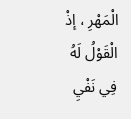الْمَهْرِ ، إذْ الْقَوْلُ لَهُ فِي نَفْيِ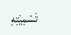تَسْمِيَتِهِ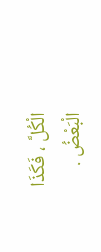الْكُلَّ ، فَكَذَا الْبَعْضُ .